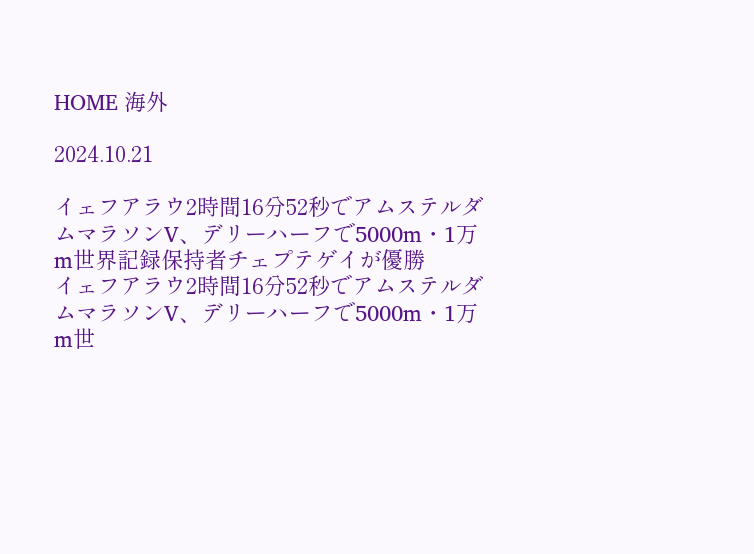HOME 海外

2024.10.21

イェフアラウ2時間16分52秒でアムステルダムマラソンV、デリーハーフで5000m・1万m世界記録保持者チェプテゲイが優勝
イェフアラウ2時間16分52秒でアムステルダムマラソンV、デリーハーフで5000m・1万m世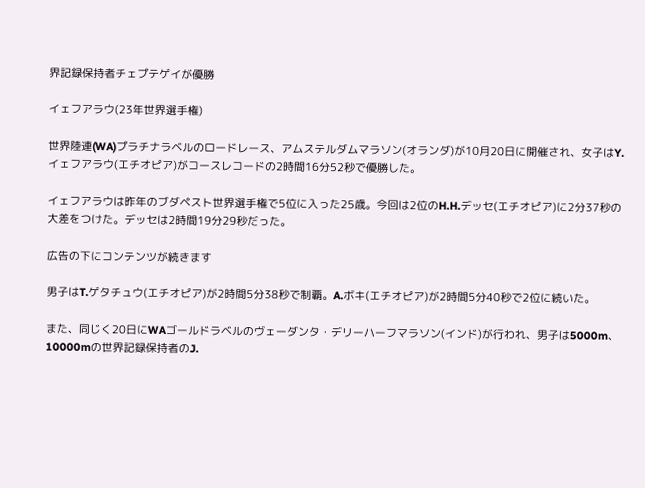界記録保持者チェプテゲイが優勝

イェフアラウ(23年世界選手権)

世界陸連(WA)プラチナラベルのロードレース、アムステルダムマラソン(オランダ)が10月20日に開催され、女子はY.イェフアラウ(エチオピア)がコースレコードの2時間16分52秒で優勝した。

イェフアラウは昨年のブダペスト世界選手権で5位に入った25歳。今回は2位のH.H.デッセ(エチオピア)に2分37秒の大差をつけた。デッセは2時間19分29秒だった。

広告の下にコンテンツが続きます

男子はT.ゲタチュウ(エチオピア)が2時間5分38秒で制覇。A.ボキ(エチオピア)が2時間5分40秒で2位に続いた。

また、同じく20日にWAゴールドラベルのヴェーダンタ・デリーハーフマラソン(インド)が行われ、男子は5000m、10000mの世界記録保持者のJ.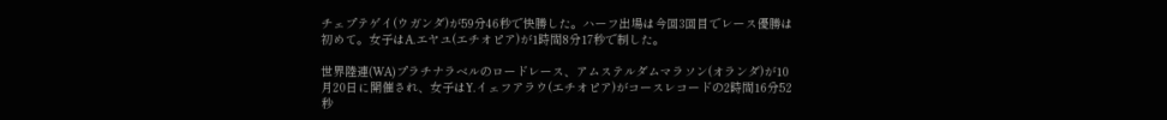チェプテゲイ(ウガンダ)が59分46秒で快勝した。ハーフ出場は今回3回目でレース優勝は初めて。女子はA.エヤユ(エチオピア)が1時間8分17秒で制した。

世界陸連(WA)プラチナラベルのロードレース、アムステルダムマラソン(オランダ)が10月20日に開催され、女子はY.イェフアラウ(エチオピア)がコースレコードの2時間16分52秒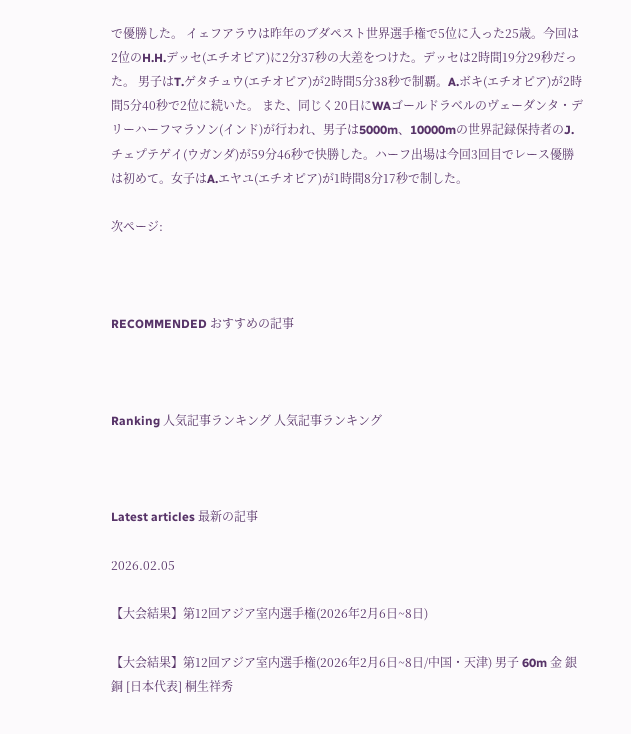で優勝した。 イェフアラウは昨年のブダペスト世界選手権で5位に入った25歳。今回は2位のH.H.デッセ(エチオピア)に2分37秒の大差をつけた。デッセは2時間19分29秒だった。 男子はT.ゲタチュウ(エチオピア)が2時間5分38秒で制覇。A.ボキ(エチオピア)が2時間5分40秒で2位に続いた。 また、同じく20日にWAゴールドラベルのヴェーダンタ・デリーハーフマラソン(インド)が行われ、男子は5000m、10000mの世界記録保持者のJ.チェプテゲイ(ウガンダ)が59分46秒で快勝した。ハーフ出場は今回3回目でレース優勝は初めて。女子はA.エヤユ(エチオピア)が1時間8分17秒で制した。

次ページ:



RECOMMENDED おすすめの記事



Ranking 人気記事ランキング 人気記事ランキング



Latest articles 最新の記事

2026.02.05

【大会結果】第12回アジア室内選手権(2026年2月6日~8日)

【大会結果】第12回アジア室内選手権(2026年2月6日~8日/中国・天津) 男子 60m 金 銀 銅 [日本代表] 桐生祥秀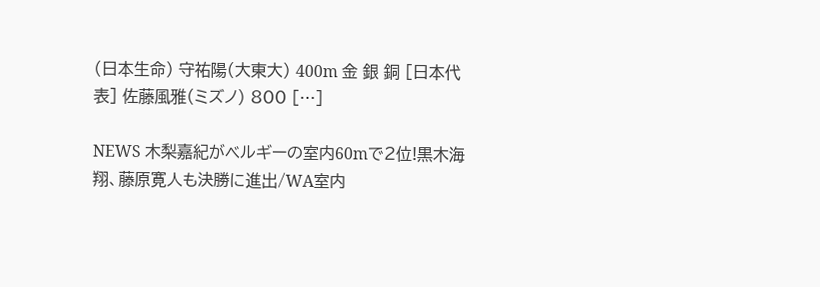(日本生命) 守祐陽(大東大) 400m 金 銀 銅 [日本代表] 佐藤風雅(ミズノ) 800 […]

NEWS 木梨嘉紀がベルギーの室内60mで2位!黒木海翔、藤原寛人も決勝に進出/WA室内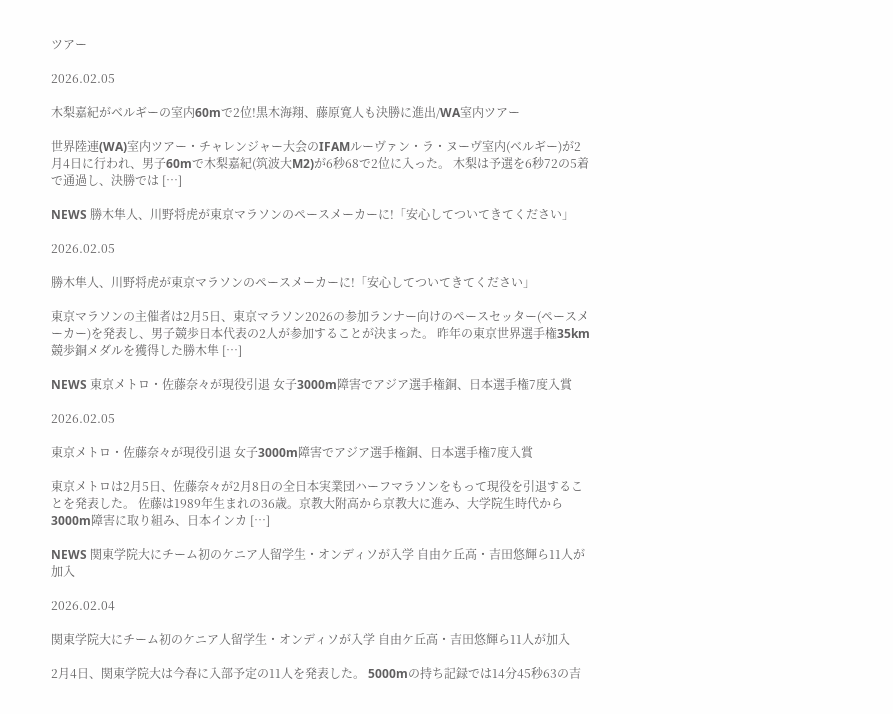ツアー

2026.02.05

木梨嘉紀がベルギーの室内60mで2位!黒木海翔、藤原寛人も決勝に進出/WA室内ツアー

世界陸連(WA)室内ツアー・チャレンジャー大会のIFAMルーヴァン・ラ・ヌーヴ室内(ベルギー)が2月4日に行われ、男子60mで木梨嘉紀(筑波大M2)が6秒68で2位に入った。 木梨は予選を6秒72の5着で通過し、決勝では […]

NEWS 勝木隼人、川野将虎が東京マラソンのペースメーカーに!「安心してついてきてください」

2026.02.05

勝木隼人、川野将虎が東京マラソンのペースメーカーに!「安心してついてきてください」

東京マラソンの主催者は2月5日、東京マラソン2026の参加ランナー向けのペースセッター(ペースメーカー)を発表し、男子競歩日本代表の2人が参加することが決まった。 昨年の東京世界選手権35km競歩銅メダルを獲得した勝木隼 […]

NEWS 東京メトロ・佐藤奈々が現役引退 女子3000m障害でアジア選手権銅、日本選手権7度入賞

2026.02.05

東京メトロ・佐藤奈々が現役引退 女子3000m障害でアジア選手権銅、日本選手権7度入賞

東京メトロは2月5日、佐藤奈々が2月8日の全日本実業団ハーフマラソンをもって現役を引退することを発表した。 佐藤は1989年生まれの36歳。京教大附高から京教大に進み、大学院生時代から3000m障害に取り組み、日本インカ […]

NEWS 関東学院大にチーム初のケニア人留学生・オンディソが入学 自由ケ丘高・吉田悠輝ら11人が加入

2026.02.04

関東学院大にチーム初のケニア人留学生・オンディソが入学 自由ケ丘高・吉田悠輝ら11人が加入

2月4日、関東学院大は今春に入部予定の11人を発表した。 5000mの持ち記録では14分45秒63の吉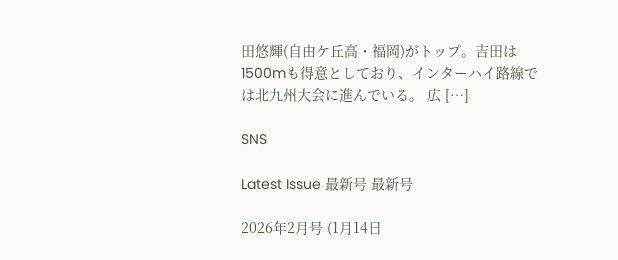田悠輝(自由ケ丘高・福岡)がトップ。吉田は1500mも得意としており、インターハイ路線では北九州大会に進んでいる。 広 […]

SNS

Latest Issue 最新号 最新号

2026年2月号 (1月14日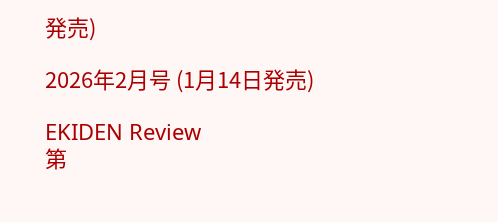発売)

2026年2月号 (1月14日発売)

EKIDEN Review
第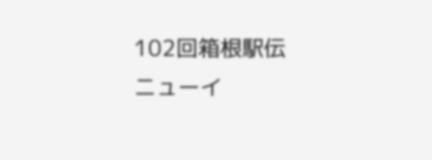102回箱根駅伝
ニューイ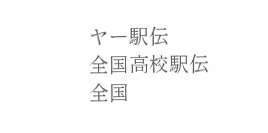ヤー駅伝
全国高校駅伝
全国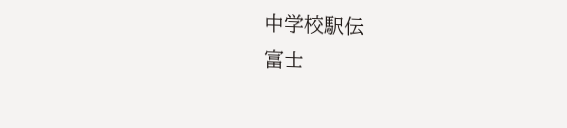中学校駅伝
富士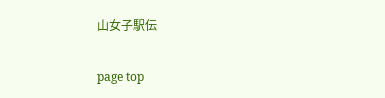山女子駅伝

page top